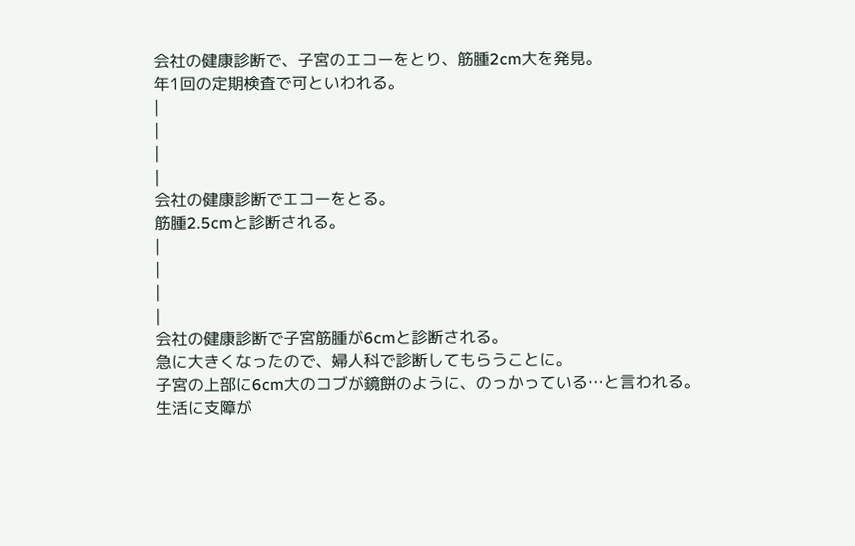会社の健康診断で、子宮のエコーをとり、筋腫2cm大を発見。
年1回の定期検査で可といわれる。
|
|
|
|
会社の健康診断でエコーをとる。
筋腫2.5cmと診断される。
|
|
|
|
会社の健康診断で子宮筋腫が6cmと診断される。
急に大きくなったので、婦人科で診断してもらうことに。
子宮の上部に6cm大のコブが鏡餅のように、のっかっている…と言われる。
生活に支障が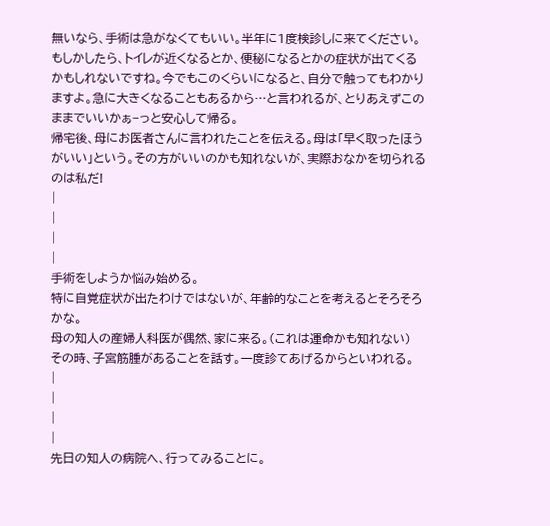無いなら、手術は急がなくてもいい。半年に1度検診しに来てください。もしかしたら、トイレが近くなるとか、便秘になるとかの症状が出てくるかもしれないですね。今でもこのくらいになると、自分で触ってもわかりますよ。急に大きくなることもあるから…と言われるが、とりあえずこのままでいいかぁ−っと安心して帰る。
帰宅後、母にお医者さんに言われたことを伝える。母は「早く取ったほうがいい」という。その方がいいのかも知れないが、実際おなかを切られるのは私だ!
|
|
|
|
手術をしようか悩み始める。
特に自覚症状が出たわけではないが、年齢的なことを考えるとそろそろかな。
母の知人の産婦人科医が偶然、家に来る。(これは運命かも知れない)
その時、子宮筋腫があることを話す。一度診てあげるからといわれる。
|
|
|
|
先日の知人の病院へ、行ってみることに。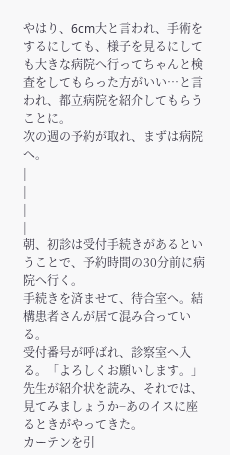やはり、6cm大と言われ、手術をするにしても、様子を見るにしても大きな病院へ行ってちゃんと検査をしてもらった方がいい…と言われ、都立病院を紹介してもらうことに。
次の週の予約が取れ、まずは病院へ。
|
|
|
|
朝、初診は受付手続きがあるということで、予約時間の30分前に病院へ行く。
手続きを済ませて、待合室へ。結構患者さんが居て混み合っている。
受付番号が呼ばれ、診察室へ入る。「よろしくお願いします。」先生が紹介状を読み、それでは、見てみましょうか−あのイスに座るときがやってきた。
カーテンを引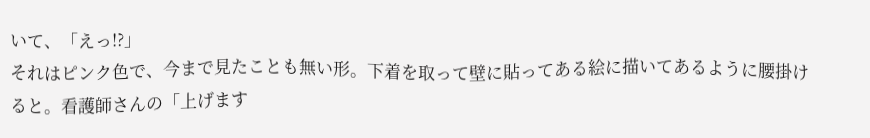いて、「えっ!?」
それはピンク色で、今まで見たことも無い形。下着を取って壁に貼ってある絵に描いてあるように腰掛けると。看護師さんの「上げます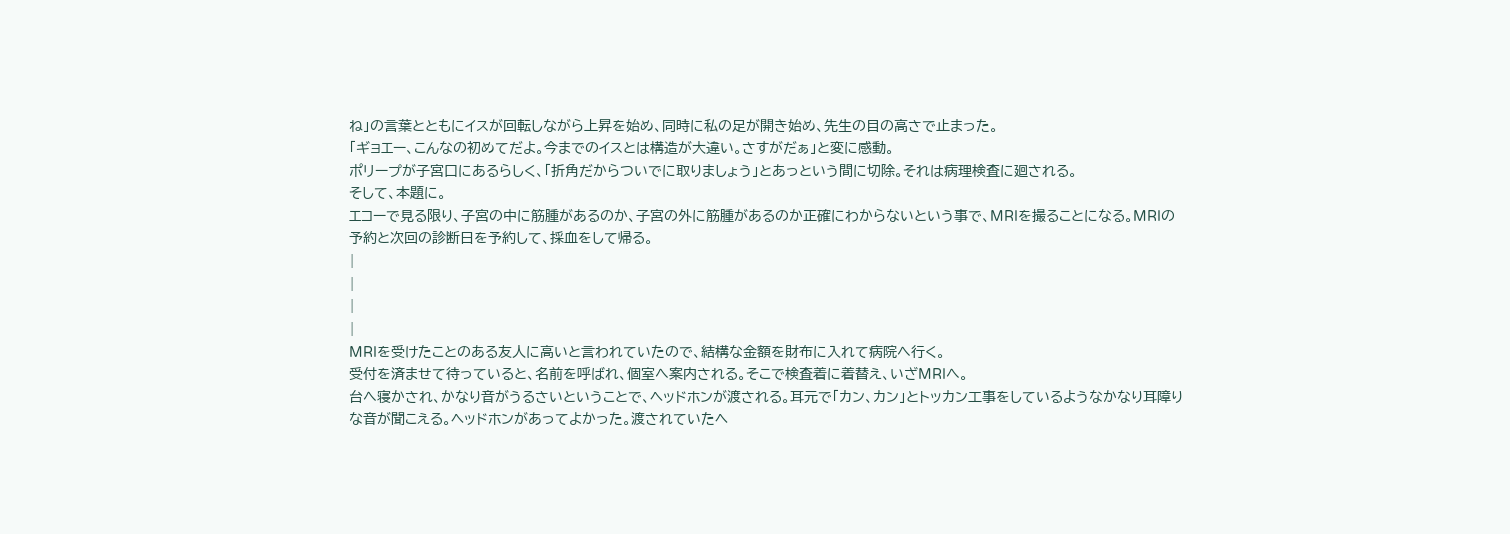ね」の言葉とともにイスが回転しながら上昇を始め、同時に私の足が開き始め、先生の目の高さで止まった。
「ギョエー、こんなの初めてだよ。今までのイスとは構造が大違い。さすがだぁ」と変に感動。
ポリープが子宮口にあるらしく、「折角だからついでに取りましょう」とあっという間に切除。それは病理検査に廻される。
そして、本題に。
エコーで見る限り、子宮の中に筋腫があるのか、子宮の外に筋腫があるのか正確にわからないという事で、MRIを撮ることになる。MRIの予約と次回の診断日を予約して、採血をして帰る。
|
|
|
|
MRIを受けたことのある友人に高いと言われていたので、結構な金額を財布に入れて病院へ行く。
受付を済ませて待っていると、名前を呼ばれ、個室へ案内される。そこで検査着に着替え、いざMRIへ。
台へ寝かされ、かなり音がうるさいということで、ヘッドホンが渡される。耳元で「カン、カン」とトッカン工事をしているようなかなり耳障りな音が聞こえる。ヘッドホンがあってよかった。渡されていたヘ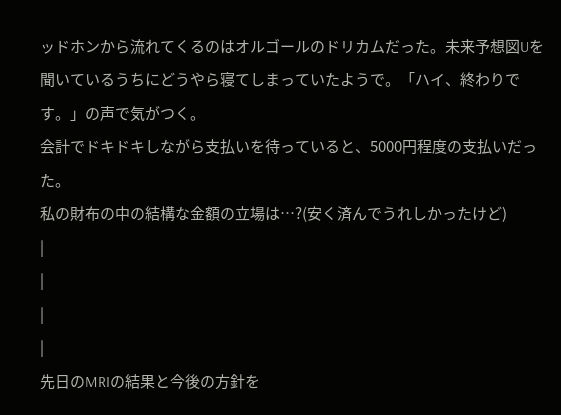ッドホンから流れてくるのはオルゴールのドリカムだった。未来予想図Uを聞いているうちにどうやら寝てしまっていたようで。「ハイ、終わりです。」の声で気がつく。
会計でドキドキしながら支払いを待っていると、5000円程度の支払いだった。
私の財布の中の結構な金額の立場は…?(安く済んでうれしかったけど)
|
|
|
|
先日のMRIの結果と今後の方針を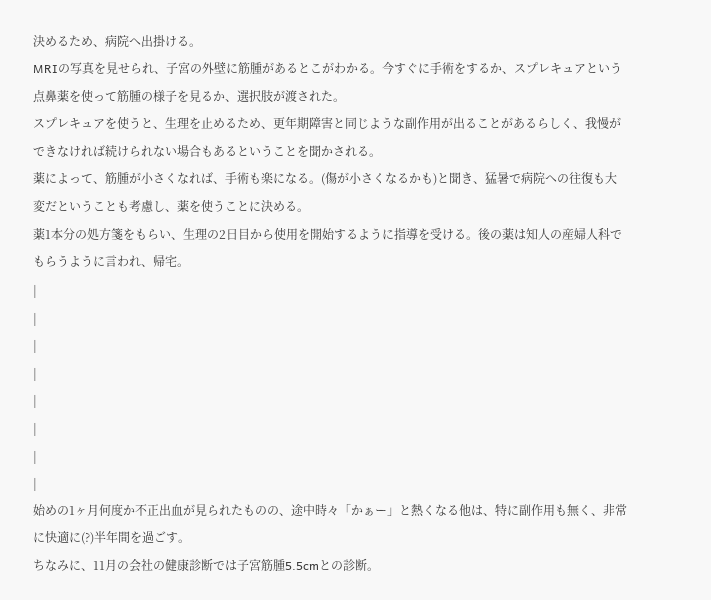決めるため、病院へ出掛ける。
MRIの写真を見せられ、子宮の外壁に筋腫があるとこがわかる。今すぐに手術をするか、スプレキュアという点鼻薬を使って筋腫の様子を見るか、選択肢が渡された。
スプレキュアを使うと、生理を止めるため、更年期障害と同じような副作用が出ることがあるらしく、我慢ができなければ続けられない場合もあるということを聞かされる。
薬によって、筋腫が小さくなれば、手術も楽になる。(傷が小さくなるかも)と聞き、猛暑で病院への往復も大変だということも考慮し、薬を使うことに決める。
薬1本分の処方箋をもらい、生理の2日目から使用を開始するように指導を受ける。後の薬は知人の産婦人科でもらうように言われ、帰宅。
|
|
|
|
|
|
|
|
始めの1ヶ月何度か不正出血が見られたものの、途中時々「かぁー」と熱くなる他は、特に副作用も無く、非常に快適に(?)半年間を過ごす。
ちなみに、11月の会社の健康診断では子宮筋腫5.5cmとの診断。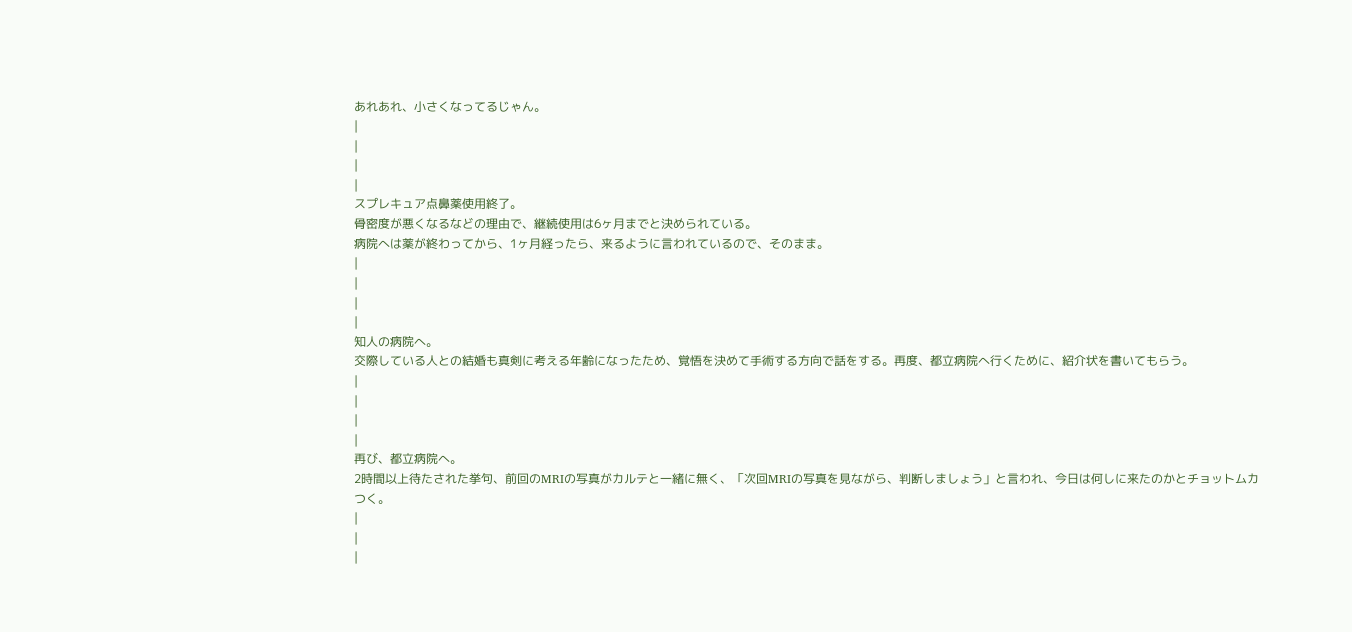あれあれ、小さくなってるじゃん。
|
|
|
|
スプレキュア点鼻薬使用終了。
骨密度が悪くなるなどの理由で、継続使用は6ヶ月までと決められている。
病院へは薬が終わってから、1ヶ月経ったら、来るように言われているので、そのまま。
|
|
|
|
知人の病院へ。
交際している人との結婚も真剣に考える年齢になったため、覚悟を決めて手術する方向で話をする。再度、都立病院へ行くために、紹介状を書いてもらう。
|
|
|
|
再び、都立病院へ。
2時間以上待たされた挙句、前回のMRIの写真がカルテと一緒に無く、「次回MRIの写真を見ながら、判断しましょう」と言われ、今日は何しに来たのかとチョットムカつく。
|
|
|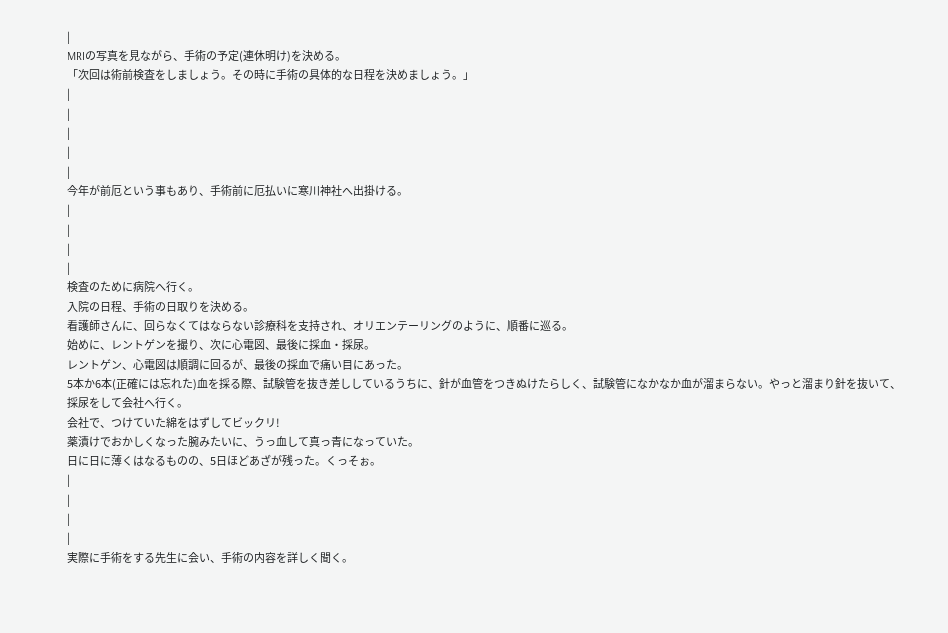|
MRIの写真を見ながら、手術の予定(連休明け)を決める。
「次回は術前検査をしましょう。その時に手術の具体的な日程を決めましょう。」
|
|
|
|
|
今年が前厄という事もあり、手術前に厄払いに寒川神社へ出掛ける。
|
|
|
|
検査のために病院へ行く。
入院の日程、手術の日取りを決める。
看護師さんに、回らなくてはならない診療科を支持され、オリエンテーリングのように、順番に巡る。
始めに、レントゲンを撮り、次に心電図、最後に採血・採尿。
レントゲン、心電図は順調に回るが、最後の採血で痛い目にあった。
5本か6本(正確には忘れた)血を採る際、試験管を抜き差ししているうちに、針が血管をつきぬけたらしく、試験管になかなか血が溜まらない。やっと溜まり針を抜いて、採尿をして会社へ行く。
会社で、つけていた綿をはずしてビックリ!
薬漬けでおかしくなった腕みたいに、うっ血して真っ青になっていた。
日に日に薄くはなるものの、5日ほどあざが残った。くっそぉ。
|
|
|
|
実際に手術をする先生に会い、手術の内容を詳しく聞く。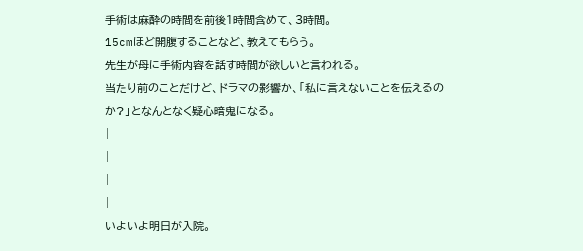手術は麻酔の時間を前後1時間含めて、3時間。
15cmほど開腹することなど、教えてもらう。
先生が母に手術内容を話す時間が欲しいと言われる。
当たり前のことだけど、ドラマの影響か、「私に言えないことを伝えるのか?」となんとなく疑心暗鬼になる。
|
|
|
|
いよいよ明日が入院。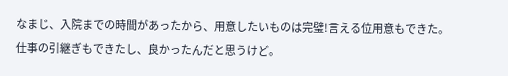なまじ、入院までの時間があったから、用意したいものは完璧!言える位用意もできた。
仕事の引継ぎもできたし、良かったんだと思うけど。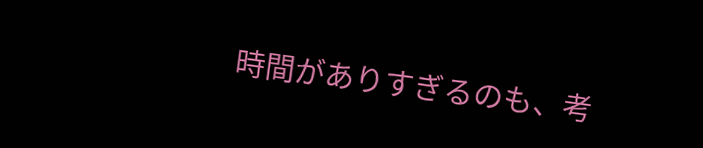時間がありすぎるのも、考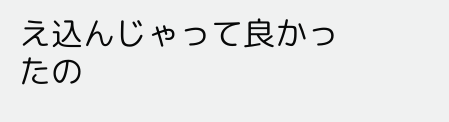え込んじゃって良かったの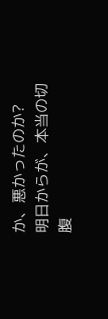か、悪かったのか?
明日からが、本当の切腹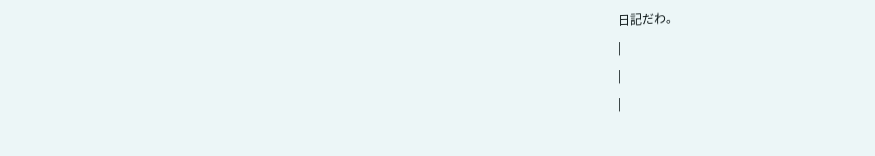日記だわ。
|
|
|